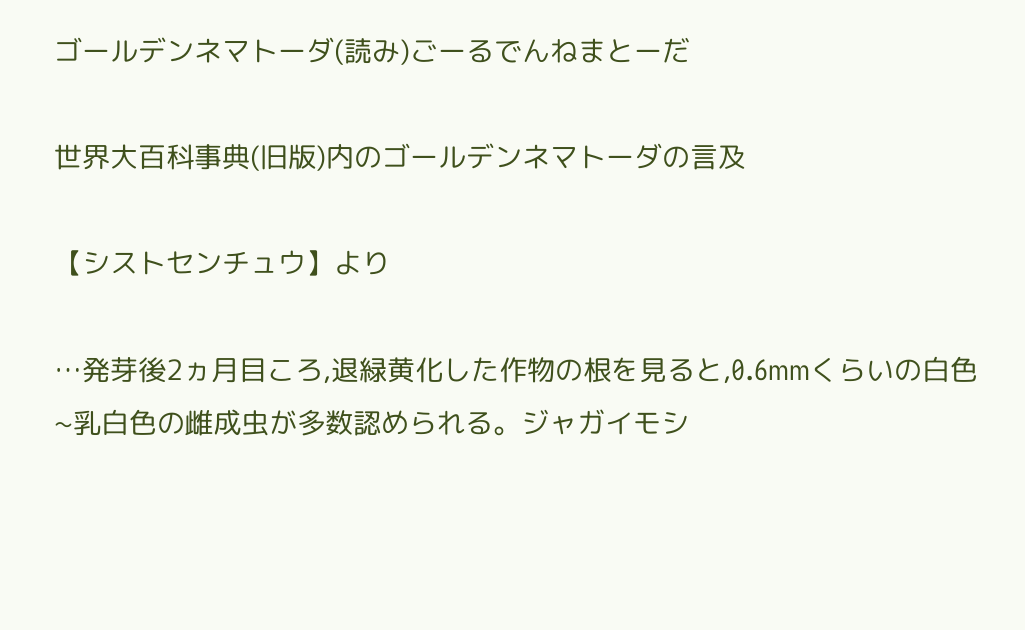ゴールデンネマトーダ(読み)ごーるでんねまとーだ

世界大百科事典(旧版)内のゴールデンネマトーダの言及

【シストセンチュウ】より

…発芽後2ヵ月目ころ,退緑黄化した作物の根を見ると,0.6mmくらいの白色~乳白色の雌成虫が多数認められる。ジャガイモシ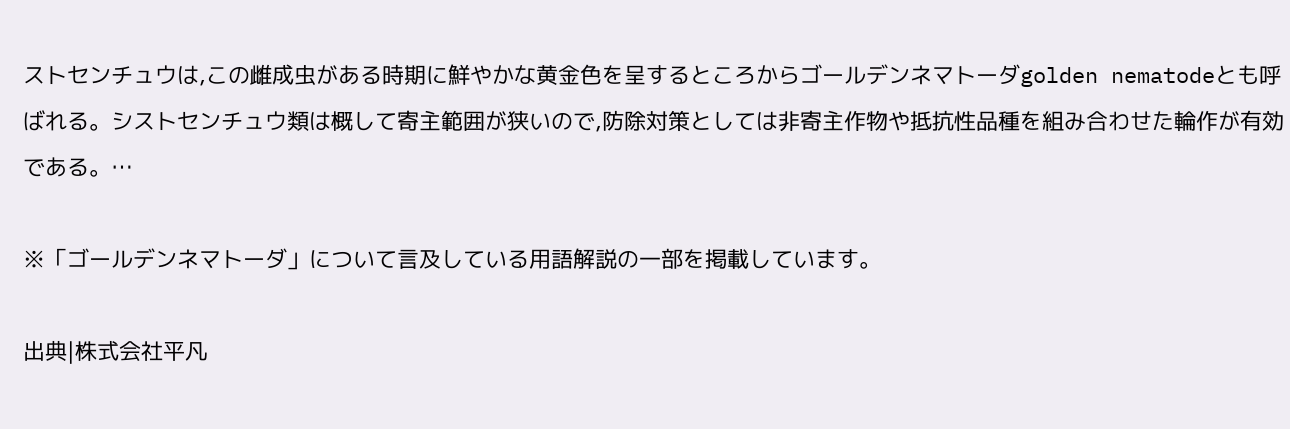ストセンチュウは,この雌成虫がある時期に鮮やかな黄金色を呈するところからゴールデンネマトーダgolden nematodeとも呼ばれる。シストセンチュウ類は概して寄主範囲が狭いので,防除対策としては非寄主作物や抵抗性品種を組み合わせた輪作が有効である。…

※「ゴールデンネマトーダ」について言及している用語解説の一部を掲載しています。

出典|株式会社平凡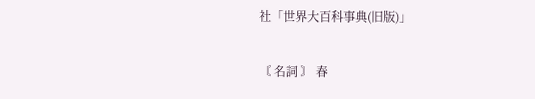社「世界大百科事典(旧版)」

〘 名詞 〙 春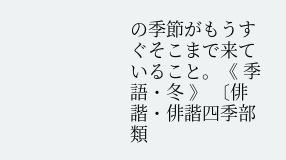の季節がもうすぐそこまで来ていること。《 季語・冬 》 〔俳諧・俳諧四季部類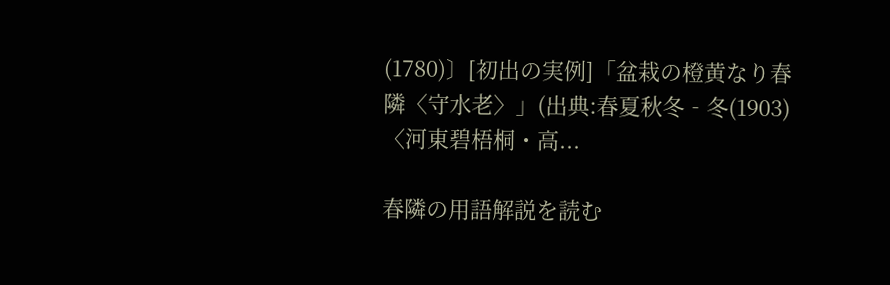(1780)〕[初出の実例]「盆栽の橙黄なり春隣〈守水老〉」(出典:春夏秋冬‐冬(1903)〈河東碧梧桐・高...

春隣の用語解説を読む